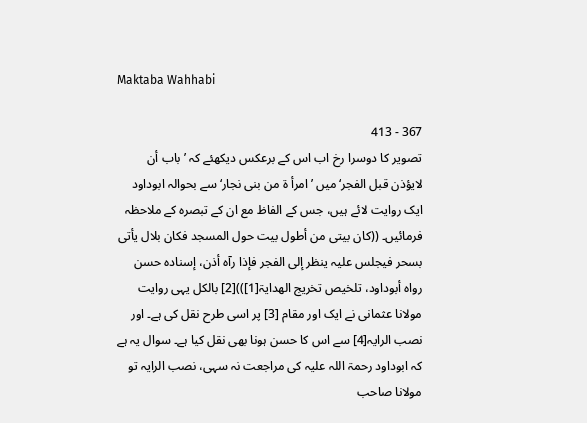Maktaba Wahhabi

367 - 413
تصویر کا دوسرا رخ اب اس کے برعکس دیکھئے کہ ’باب أن لایؤذن قبل الفجر‘ میں ’امرأ ۃ من بنی نجار‘ سے بحوالہ ابوداود ایک روایت لائے ہیں، جس کے الفاظ مع ان کے تبصرہ کے ملاحظہ فرمائیں۔ ((کان بیتی من أطول بیت حول المسجد فکان بلال یأتی بسحر فیجلس علیہ ینظر إلی الفجر فإذا رآہ أذن، إسنادہ حسن رواہ أبوداود، تلخیص تخریج الھدایۃ[1]))[2] بالکل یہی روایت مولانا عثمانی نے ایک اور مقام [3] پر اسی طرح نقل کی ہے۔ اور نصب الرایہ[4] سے اس کا حسن ہونا بھی نقل کیا ہے۔ سوال یہ ہے کہ ابوداود رحمۃ اللہ علیہ کی مراجعت نہ سہی، نصب الرایہ تو مولانا صاحب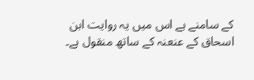کے سامنے ہے اس میں یہ روایت ابن اسحاق کے عنعنہ کے ساتھ منقول ہے۔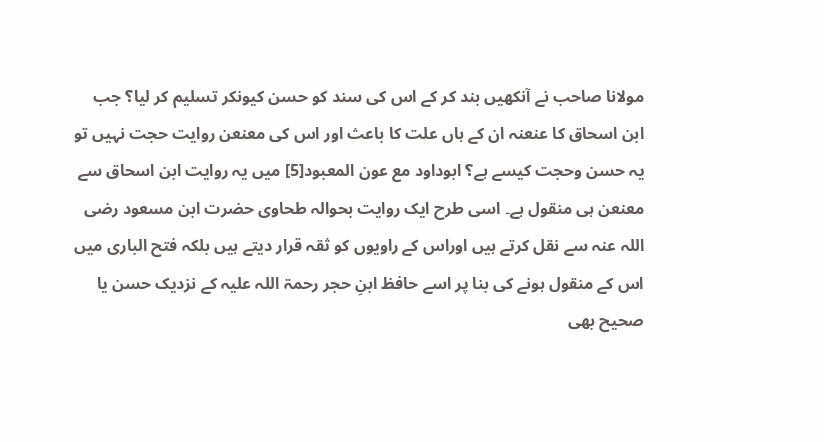مولانا صاحب نے آنکھیں بند کر کے اس کی سند کو حسن کیونکر تسلیم کر لیا؟ جب ابن اسحاق کا عنعنہ ان کے ہاں علت کا باعث اور اس کی معنعن روایت حجت نہیں تو یہ حسن وحجت کیسے ہے؟ ابوداود مع عون المعبود[5] میں یہ روایت ابن اسحاق سے معنعن ہی منقول ہے۔ اسی طرح ایک روایت بحوالہ طحاوی حضرت ابن مسعود رضی اللہ عنہ سے نقل کرتے ہیں اوراس کے راویوں کو ثقہ قرار دیتے ہیں بلکہ فتح الباری میں اس کے منقول ہونے کی بنا پر اسے حافظ ابنِ حجر رحمۃ اللہ علیہ کے نزدیک حسن یا صحیح بھی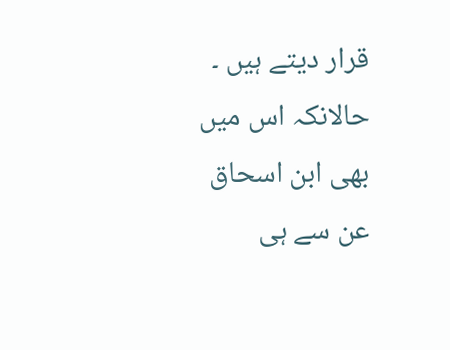قرار دیتے ہیں ۔ حالانکہ اس میں بھی ابن اسحاق عن سے ہی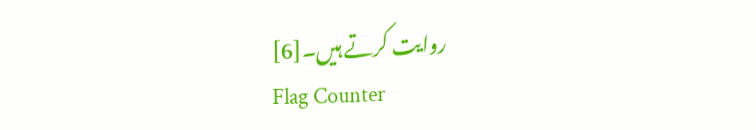روایت کرتے ہیں۔[6]
Flag Counter